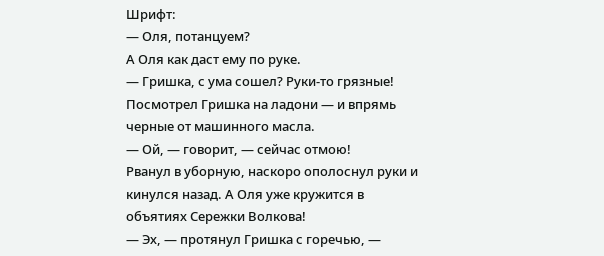Шрифт:
— Оля, потанцуем?
А Оля как даст ему по руке.
— Гришка, с ума сошел? Руки-то грязные!
Посмотрел Гришка на ладони — и впрямь черные от машинного масла.
— Ой, — говорит, — сейчас отмою!
Рванул в уборную, наскоро ополоснул руки и кинулся назад. А Оля уже кружится в объятиях Сережки Волкова!
— Эх, — протянул Гришка с горечью, —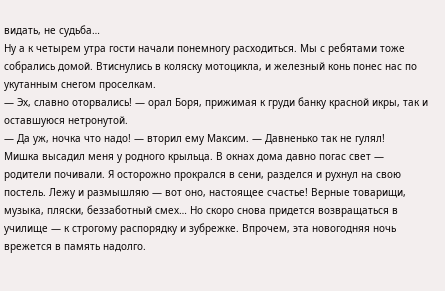видать, не судьба…
Ну а к четырем утра гости начали понемногу расходиться. Мы с ребятами тоже собрались домой. Втиснулись в коляску мотоцикла, и железный конь понес нас по укутанным снегом проселкам.
— Эх, славно оторвались! — орал Боря, прижимая к груди банку красной икры, так и оставшуюся нетронутой.
— Да уж, ночка что надо! — вторил ему Максим. — Давненько так не гулял!
Мишка высадил меня у родного крыльца. В окнах дома давно погас свет — родители почивали. Я осторожно прокрался в сени, разделся и рухнул на свою постель. Лежу и размышляю — вот оно, настоящее счастье! Верные товарищи, музыка, пляски, беззаботный смех… Но скоро снова придется возвращаться в училище — к строгому распорядку и зубрежке. Впрочем, эта новогодняя ночь врежется в память надолго.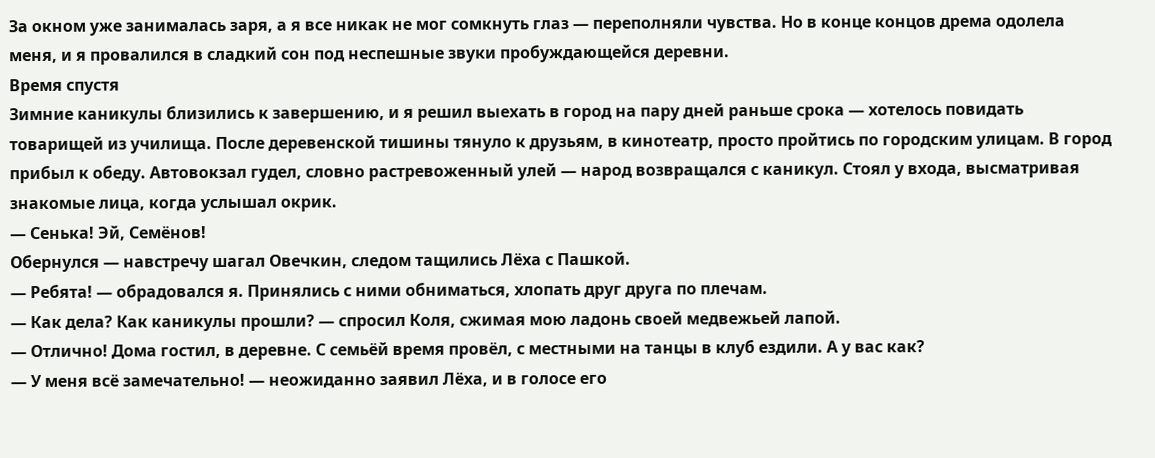За окном уже занималась заря, а я все никак не мог сомкнуть глаз — переполняли чувства. Но в конце концов дрема одолела меня, и я провалился в сладкий сон под неспешные звуки пробуждающейся деревни.
Время спустя
Зимние каникулы близились к завершению, и я решил выехать в город на пару дней раньше срока — хотелось повидать товарищей из училища. После деревенской тишины тянуло к друзьям, в кинотеатр, просто пройтись по городским улицам. В город прибыл к обеду. Автовокзал гудел, словно растревоженный улей — народ возвращался с каникул. Стоял у входа, высматривая знакомые лица, когда услышал окрик.
— Сенька! Эй, Семёнов!
Обернулся — навстречу шагал Овечкин, следом тащились Лёха с Пашкой.
— Ребята! — обрадовался я. Принялись с ними обниматься, хлопать друг друга по плечам.
— Как дела? Как каникулы прошли? — спросил Коля, сжимая мою ладонь своей медвежьей лапой.
— Отлично! Дома гостил, в деревне. С семьёй время провёл, с местными на танцы в клуб ездили. А у вас как?
— У меня всё замечательно! — неожиданно заявил Лёха, и в голосе его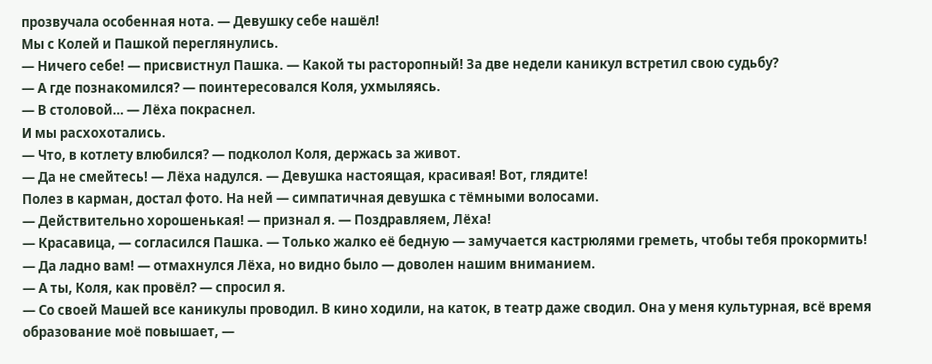прозвучала особенная нота. — Девушку себе нашёл!
Мы с Колей и Пашкой переглянулись.
— Ничего себе! — присвистнул Пашка. — Какой ты расторопный! За две недели каникул встретил свою судьбу?
— А где познакомился? — поинтересовался Коля, ухмыляясь.
— В столовой… — Лёха покраснел.
И мы расхохотались.
— Что, в котлету влюбился? — подколол Коля, держась за живот.
— Да не смейтесь! — Лёха надулся. — Девушка настоящая, красивая! Вот, глядите!
Полез в карман, достал фото. На ней — симпатичная девушка с тёмными волосами.
— Действительно хорошенькая! — признал я. — Поздравляем, Лёха!
— Красавица, — согласился Пашка. — Только жалко её бедную — замучается кастрюлями греметь, чтобы тебя прокормить!
— Да ладно вам! — отмахнулся Лёха, но видно было — доволен нашим вниманием.
— А ты, Коля, как провёл? — спросил я.
— Со своей Машей все каникулы проводил. В кино ходили, на каток, в театр даже сводил. Она у меня культурная, всё время образование моё повышает, —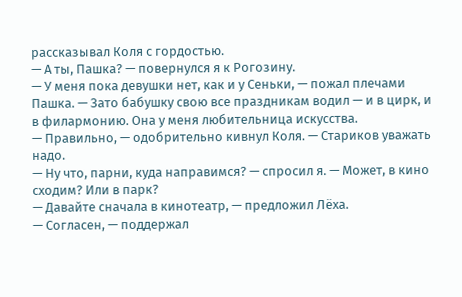рассказывал Коля с гордостью.
— А ты, Пашка? — повернулся я к Рогозину.
— У меня пока девушки нет, как и у Сеньки, — пожал плечами Пашка. — Зато бабушку свою все праздникам водил — и в цирк, и в филармонию. Она у меня любительница искусства.
— Правильно, — одобрительно кивнул Коля. — Стариков уважать надо.
— Ну что, парни, куда направимся? — спросил я. — Может, в кино сходим? Или в парк?
— Давайте сначала в кинотеатр, — предложил Лёха.
— Согласен, — поддержал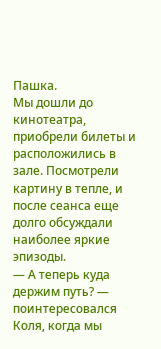Пашка.
Мы дошли до кинотеатра, приобрели билеты и расположились в зале. Посмотрели картину в тепле, и после сеанса еще долго обсуждали наиболее яркие эпизоды.
— А теперь куда держим путь? — поинтересовался Коля, когда мы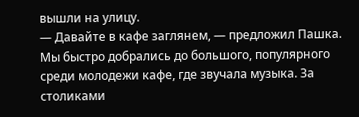вышли на улицу.
— Давайте в кафе заглянем, — предложил Пашка.
Мы быстро добрались до большого, популярного среди молодежи кафе, где звучала музыка. За столиками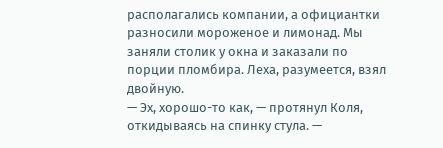располагались компании, а официантки разносили мороженое и лимонад. Мы заняли столик у окна и заказали по порции пломбира. Леха, разумеется, взял двойную.
— Эх, хорошо-то как, — протянул Коля, откидываясь на спинку стула. —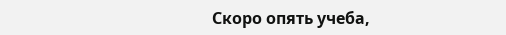Скоро опять учеба,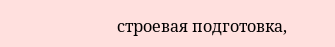строевая подготовка,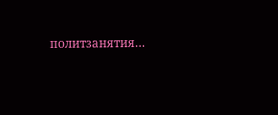политзанятия…